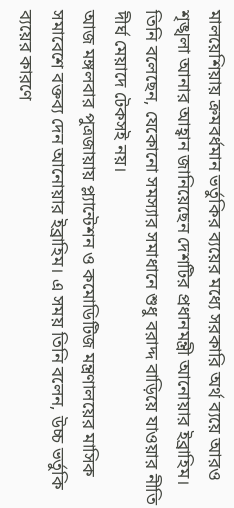মালয়েশিয়ায় ক্রমবর্ধমান ভর্তুকির ব্যয়ের মধ্যে সরকারি অর্থ ব্যয়ে আরও শৃঙ্খলা আনার আহ্বান জানিয়েছেন দেশটির প্রধানমন্ত্রী আনোয়ার ইব্রাহিম। তিনি বলেছেন, যেকোনো সমস্যার সমাধানে শুধু বরাদ্দ বাড়িয়ে যাওয়ার নীতি দীর্ঘ মেয়াদে টেকসই নয়।
আজ মঙ্গলবার পুত্রজায়ায় প্ল্যান্টেশন ও কমোডিটিজ মন্ত্রণালয়ের মাসিক সমাবেশে বক্তব্য দেন আনোয়ার ইব্রাহিম। এ সময় তিনি বলেন, উচ্চ ভর্তুকি ব্যয়ের কারণে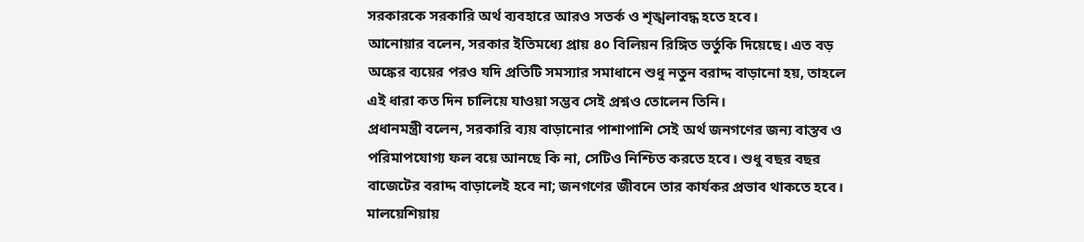সরকারকে সরকারি অর্থ ব্যবহারে আরও সতর্ক ও শৃঙ্খলাবদ্ধ হতে হবে।
আনোয়ার বলেন, সরকার ইতিমধ্যে প্রায় ৪০ বিলিয়ন রিঙ্গিত ভর্তুকি দিয়েছে। এত বড় অঙ্কের ব্যয়ের পরও যদি প্রতিটি সমস্যার সমাধানে শুধু নতুন বরাদ্দ বাড়ানো হয়, তাহলে এই ধারা কত দিন চালিয়ে যাওয়া সম্ভব সেই প্রশ্নও তোলেন তিনি।
প্রধানমন্ত্রী বলেন, সরকারি ব্যয় বাড়ানোর পাশাপাশি সেই অর্থ জনগণের জন্য বাস্তব ও পরিমাপযোগ্য ফল বয়ে আনছে কি না, সেটিও নিশ্চিত করতে হবে। শুধু বছর বছর বাজেটের বরাদ্দ বাড়ালেই হবে না; জনগণের জীবনে তার কার্যকর প্রভাব থাকতে হবে।
মালয়েশিয়ায়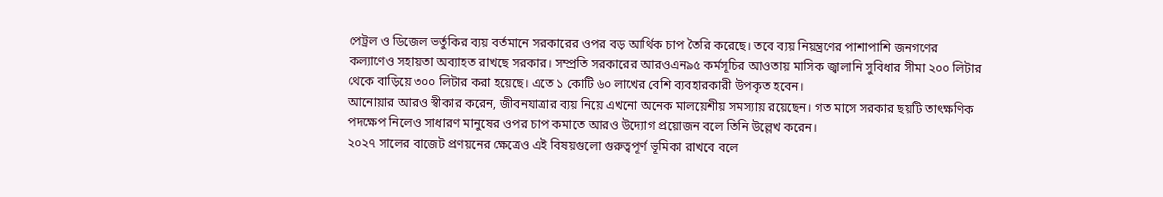পেট্রল ও ডিজেল ভর্তুকির ব্যয় বর্তমানে সরকারের ওপর বড় আর্থিক চাপ তৈরি করেছে। তবে ব্যয় নিয়ন্ত্রণের পাশাপাশি জনগণের কল্যাণেও সহায়তা অব্যাহত রাখছে সরকার। সম্প্রতি সরকারের আরওএন৯৫ কর্মসূচির আওতায় মাসিক জ্বালানি সুবিধার সীমা ২০০ লিটার থেকে বাড়িয়ে ৩০০ লিটার করা হয়েছে। এতে ১ কোটি ৬০ লাখের বেশি ব্যবহারকারী উপকৃত হবেন।
আনোয়ার আরও স্বীকার করেন, জীবনযাত্রার ব্যয় নিয়ে এখনো অনেক মালয়েশীয় সমস্যায় রয়েছেন। গত মাসে সরকার ছয়টি তাৎক্ষণিক পদক্ষেপ নিলেও সাধারণ মানুষের ওপর চাপ কমাতে আরও উদ্যোগ প্রয়োজন বলে তিনি উল্লেখ করেন।
২০২৭ সালের বাজেট প্রণয়নের ক্ষেত্রেও এই বিষয়গুলো গুরুত্বপূর্ণ ভূমিকা রাখবে বলে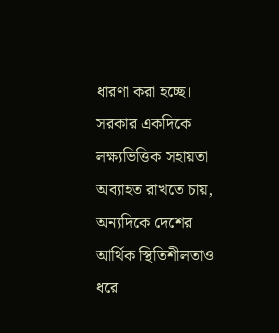ধারণা করা হচ্ছে। সরকার একদিকে লক্ষ্যভিত্তিক সহায়তা অব্যাহত রাখতে চায়, অন্যদিকে দেশের আর্থিক স্থিতিশীলতাও ধরে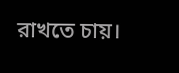রাখতে চায়।